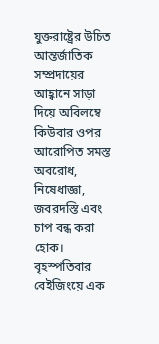যুক্তরাষ্ট্রের উচিত আন্তর্জাতিক সম্প্রদায়ের আহ্বানে সাড়া দিয়ে অবিলম্বে কিউবার ওপর আরোপিত সমস্ত অবরোধ, নিষেধাজ্ঞা, জবরদস্তি এবং চাপ বন্ধ করা হোক। বৃহস্পতিবার বেইজিংয়ে এক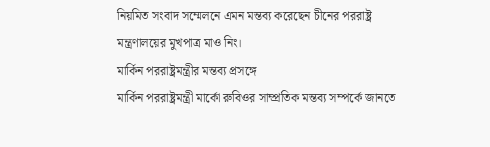নিয়মিত সংবাদ সম্মেলনে এমন মন্তব্য করেছেন চীনের পররাষ্ট্র মন্ত্রণালয়ের মুখপাত্র মাও নিং।
মার্কিন পররাষ্ট্রমন্ত্রীর মন্তব্য প্রসঙ্গে
মার্কিন পররাষ্ট্রমন্ত্রী মার্কো রুবিওর সাম্প্রতিক মন্তব্য সম্পর্কে জানতে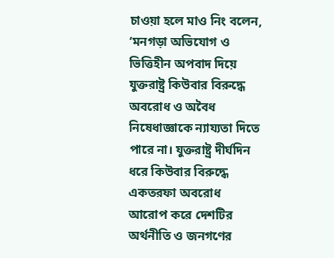চাওয়া হলে মাও নিং বলেন, ‘মনগড়া অভিযোগ ও ভিত্তিহীন অপবাদ দিয়ে যুক্তরাষ্ট্র কিউবার বিরুদ্ধে অবরোধ ও অবৈধ নিষেধাজ্ঞাকে ন্যায্যতা দিতে পারে না। যুক্তরাষ্ট্র দীর্ঘদিন ধরে কিউবার বিরুদ্ধে একতরফা অবরোধ আরোপ করে দেশটির অর্থনীতি ও জনগণের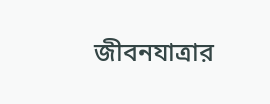জীবনযাত্রার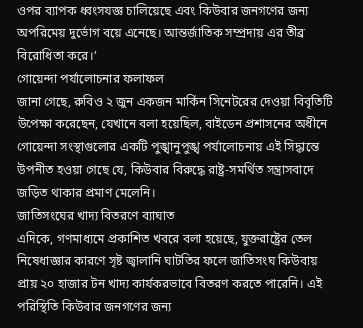ওপর ব্যাপক ধ্বংসযজ্ঞ চালিয়েছে এবং কিউবার জনগণের জন্য অপরিমেয় দুর্ভোগ বয়ে এনেছে। আন্তর্জাতিক সম্প্রদায় এর তীব্র বিরোধিতা করে।’
গোয়েন্দা পর্যালোচনার ফলাফল
জানা গেছে, রুবিও ২ জুন একজন মার্কিন সিনেটরের দেওয়া বিবৃতিটি উপেক্ষা করেছেন, যেখানে বলা হয়েছিল, বাইডেন প্রশাসনের অধীনে গোয়েন্দা সংস্থাগুলোর একটি পুঙ্খানুপুঙ্খ পর্যালোচনায় এই সিদ্ধান্তে উপনীত হওয়া গেছে যে, কিউবার বিরুদ্ধে রাষ্ট্র-সমর্থিত সন্ত্রাসবাদে জড়িত থাকার প্রমাণ মেলেনি।
জাতিসংঘের খাদ্য বিতরণে ব্যাঘাত
এদিকে, গণমাধ্যমে প্রকাশিত খবরে বলা হয়েছে, যুক্তরাষ্ট্রের তেল নিষেধাজ্ঞার কারণে সৃষ্ট জ্বালানি ঘাটতির ফলে জাতিসংঘ কিউবায় প্রায় ২০ হাজার টন খাদ্য কার্যকরভাবে বিতরণ করতে পারেনি। এই পরিস্থিতি কিউবার জনগণের জন্য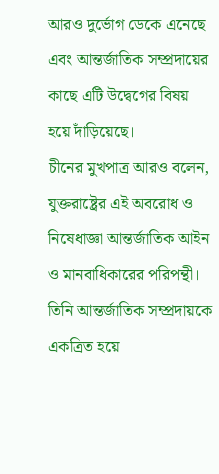আরও দুর্ভোগ ডেকে এনেছে এবং আন্তর্জাতিক সম্প্রদায়ের কাছে এটি উদ্বেগের বিষয় হয়ে দাঁড়িয়েছে।
চীনের মুখপাত্র আরও বলেন, যুক্তরাষ্ট্রের এই অবরোধ ও নিষেধাজ্ঞা আন্তর্জাতিক আইন ও মানবাধিকারের পরিপন্থী। তিনি আন্তর্জাতিক সম্প্রদায়কে একত্রিত হয়ে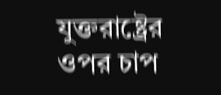যুক্তরাষ্ট্রের ওপর চাপ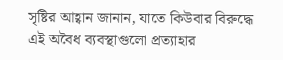সৃষ্টির আহ্বান জানান, যাতে কিউবার বিরুদ্ধে এই অবৈধ ব্যবস্থাগুলো প্রত্যাহার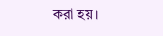করা হয়।